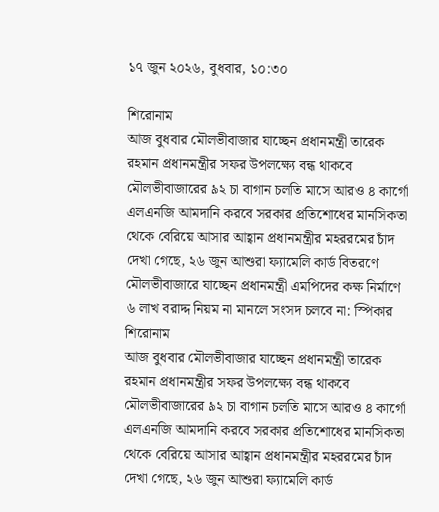১৭ জুন ২০২৬, বুধবার, ১০:৩০

শিরোনাম
আজ বুধবার মৌলভীবাজার যাচ্ছেন প্রধানমন্ত্রী তারেক রহমান প্রধানমন্ত্রীর সফর উপলক্ষ্যে বন্ধ থাকবে মৌলভীবাজারের ৯২ চা বাগান চলতি মাসে আরও ৪ কার্গো এলএনজি আমদানি করবে সরকার প্রতিশোধের মানসিকতা থেকে বেরিয়ে আসার আহ্বান প্রধানমন্ত্রীর মহররমের চাঁদ দেখা গেছে, ২৬ জুন আশুরা ফ্যামেলি কার্ড বিতরণে মৌলভীবাজারে যাচ্ছেন প্রধানমন্ত্রী এমপিদের কক্ষ নির্মাণে ৬ লাখ বরাদ্দ নিয়ম না মানলে সংসদ চলবে না: স্পিকার
শিরোনাম
আজ বুধবার মৌলভীবাজার যাচ্ছেন প্রধানমন্ত্রী তারেক রহমান প্রধানমন্ত্রীর সফর উপলক্ষ্যে বন্ধ থাকবে মৌলভীবাজারের ৯২ চা বাগান চলতি মাসে আরও ৪ কার্গো এলএনজি আমদানি করবে সরকার প্রতিশোধের মানসিকতা থেকে বেরিয়ে আসার আহ্বান প্রধানমন্ত্রীর মহররমের চাঁদ দেখা গেছে, ২৬ জুন আশুরা ফ্যামেলি কার্ড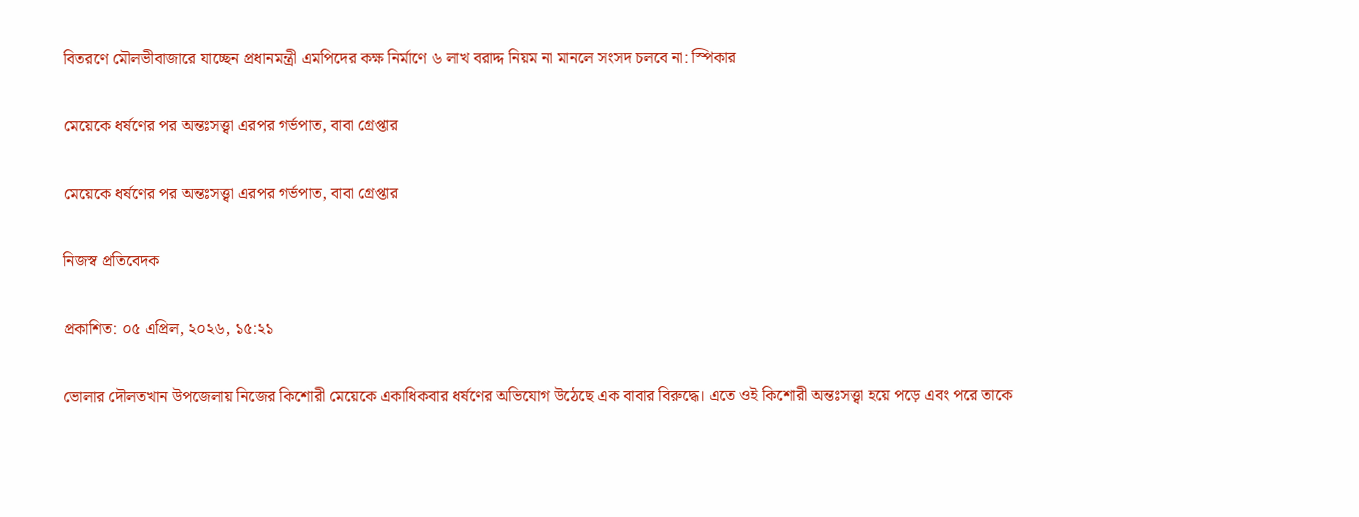বিতরণে মৌলভীবাজারে যাচ্ছেন প্রধানমন্ত্রী এমপিদের কক্ষ নির্মাণে ৬ লাখ বরাদ্দ নিয়ম না মানলে সংসদ চলবে না: স্পিকার

মেয়েকে ধর্ষণের পর অন্তঃসত্ত্বা এরপর গর্ভপাত, বাবা গ্রেপ্তার

মেয়েকে ধর্ষণের পর অন্তঃসত্ত্বা এরপর গর্ভপাত, বাবা গ্রেপ্তার

নিজস্ব প্রতিবেদক

প্রকাশিত: ০৫ এপ্রিল, ২০২৬, ১৫:২১

ভোলার দৌলতখান উপজেলায় নিজের কিশোরী মেয়েকে একাধিকবার ধর্ষণের অভিযোগ উঠেছে এক বাবার বিরুদ্ধে। এতে ওই কিশোরী অন্তঃসত্ত্বা হয়ে পড়ে এবং পরে তাকে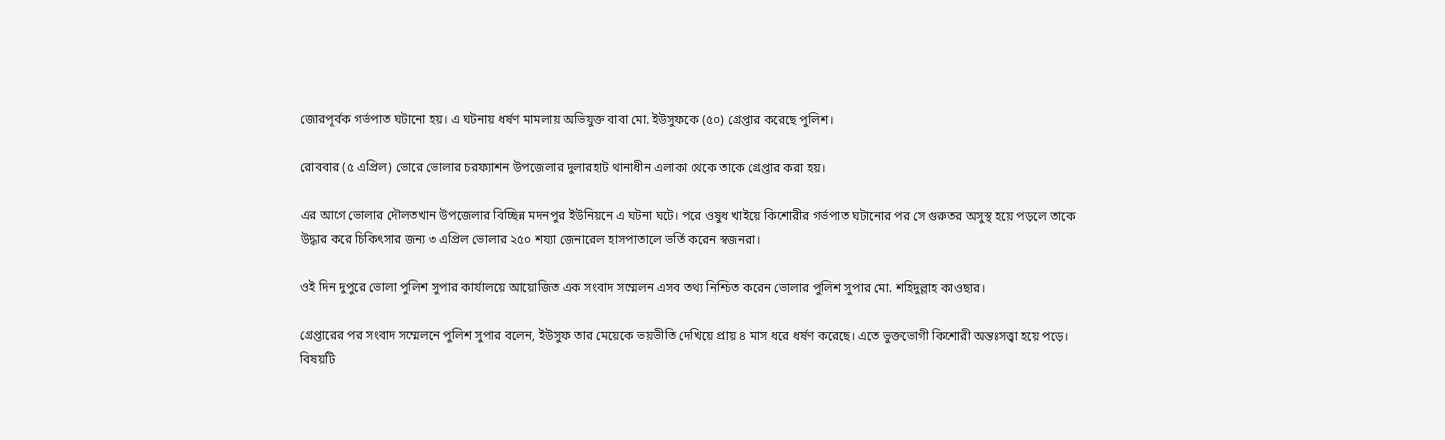জোরপূর্বক গর্ভপাত ঘটানো হয়। এ ঘটনায় ধর্ষণ মামলায় অভিযুক্ত বাবা মো. ইউসুফকে (৫০) গ্রেপ্তার করেছে পুলিশ।

রোববার (৫ এপ্রিল) ভোরে ভোলার চরফ্যাশন উপজেলার দুলারহাট থানাধীন এলাকা থেকে তাকে গ্রেপ্তার করা হয়।

এর আগে ভোলার দৌলতখান উপজেলার বিচ্ছিন্ন মদনপুর ইউনিয়নে এ ঘটনা ঘটে। পরে ওষুধ খাইয়ে কিশোরীর গর্ভপাত ঘটানোর পর সে গুরুতর অসুস্থ হয়ে পড়লে তাকে উদ্ধার করে চিকিৎসার জন্য ৩ এপ্রিল ভোলার ২৫০ শয্যা জেনারেল হাসপাতালে ভর্তি করেন স্বজনরা।

ওই দিন দুপুরে ভোলা পুলিশ সুপার কার্যালয়ে আয়োজিত এক সংবাদ সম্মেলন এসব তথ্য নিশ্চিত করেন ভোলার পুলিশ সুপার মো. শহিদুল্লাহ কাওছার।

গ্রেপ্তারের পর সংবাদ সম্মেলনে পুলিশ সুপার বলেন, ইউসুফ তার মেয়েকে ভয়ভীতি দেখিয়ে প্রায় ৪ মাস ধরে ধর্ষণ করেছে। এতে ভুক্তভোগী কিশোরী অন্তঃসত্ত্বা হয়ে পড়ে। বিষয়টি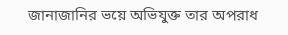জানাজানির ভয়ে অভিযুক্ত তার অপরাধ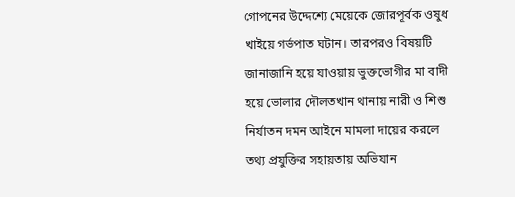গোপনের উদ্দেশ্যে মেয়েকে জোরপূর্বক ওষুধ খাইয়ে গর্ভপাত ঘটান। তারপরও বিষয়টি জানাজানি হয়ে যাওয়ায় ভুক্তভোগীর মা বাদী হয়ে ভোলার দৌলতখান থানায় নারী ও শিশু নির্যাতন দমন আইনে মামলা দায়ের করলে তথ্য প্রযুক্তির সহায়তায় অভিযান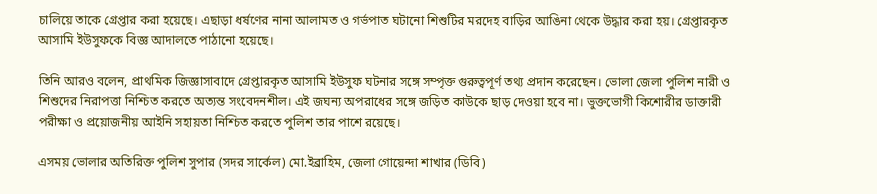চালিয়ে তাকে গ্রেপ্তার করা হয়েছে। এছাড়া ধর্ষণের নানা আলামত ও গর্ভপাত ঘটানো শিশুটির মরদেহ বাড়ির আঙিনা থেকে উদ্ধার করা হয়। গ্রেপ্তারকৃত আসামি ইউসুফকে বিজ্ঞ আদালতে পাঠানো হয়েছে।

তিনি আরও বলেন, প্রাথমিক জিজ্ঞাসাবাদে গ্রেপ্তারকৃত আসামি ইউসুফ ঘটনার সঙ্গে সম্পৃক্ত গুরুত্বপূর্ণ তথ্য প্রদান করেছেন। ভোলা জেলা পুলিশ নারী ও শিশুদের নিরাপত্তা নিশ্চিত করতে অত্যন্ত সংবেদনশীল। এই জঘন্য অপরাধের সঙ্গে জড়িত কাউকে ছাড় দেওয়া হবে না। ভুক্তভোগী কিশোরীর ডাক্তারী পরীক্ষা ও প্রয়োজনীয় আইনি সহায়তা নিশ্চিত করতে পুলিশ তার পাশে রয়েছে।

এসময় ভোলার অতিরিক্ত পুলিশ সুপার (সদর সার্কেল) মো.ইব্রাহিম, জেলা গোয়েন্দা শাখার (ডিবি)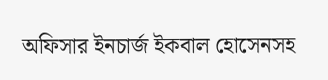অফিসার ইনচার্জ ইকবাল হোসেনসহ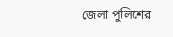জেলা পুলিশের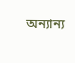অন্যান্য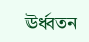ঊর্ধ্বতন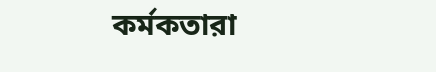কর্মকতারা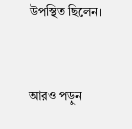উপস্থিত ছিলেন।


আরও পড়ুন